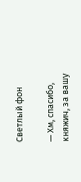Светлый фон

— Хм, спасибо, княжич, за вашу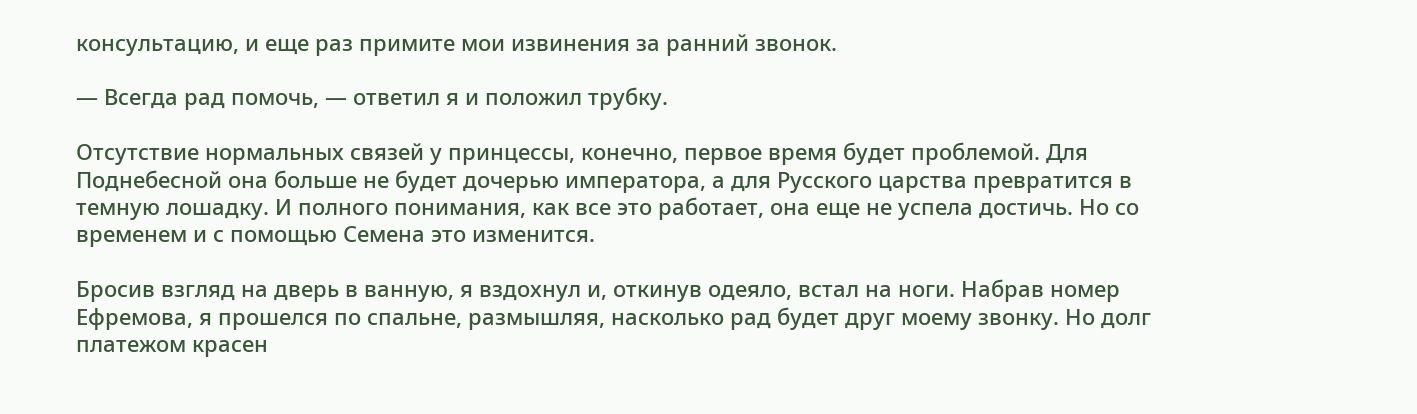консультацию, и еще раз примите мои извинения за ранний звонок.

— Всегда рад помочь, — ответил я и положил трубку.

Отсутствие нормальных связей у принцессы, конечно, первое время будет проблемой. Для Поднебесной она больше не будет дочерью императора, а для Русского царства превратится в темную лошадку. И полного понимания, как все это работает, она еще не успела достичь. Но со временем и с помощью Семена это изменится.

Бросив взгляд на дверь в ванную, я вздохнул и, откинув одеяло, встал на ноги. Набрав номер Ефремова, я прошелся по спальне, размышляя, насколько рад будет друг моему звонку. Но долг платежом красен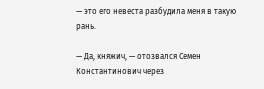— это его невеста разбудила меня в такую рань.

— Да, княжич, — отозвался Семен Константинович через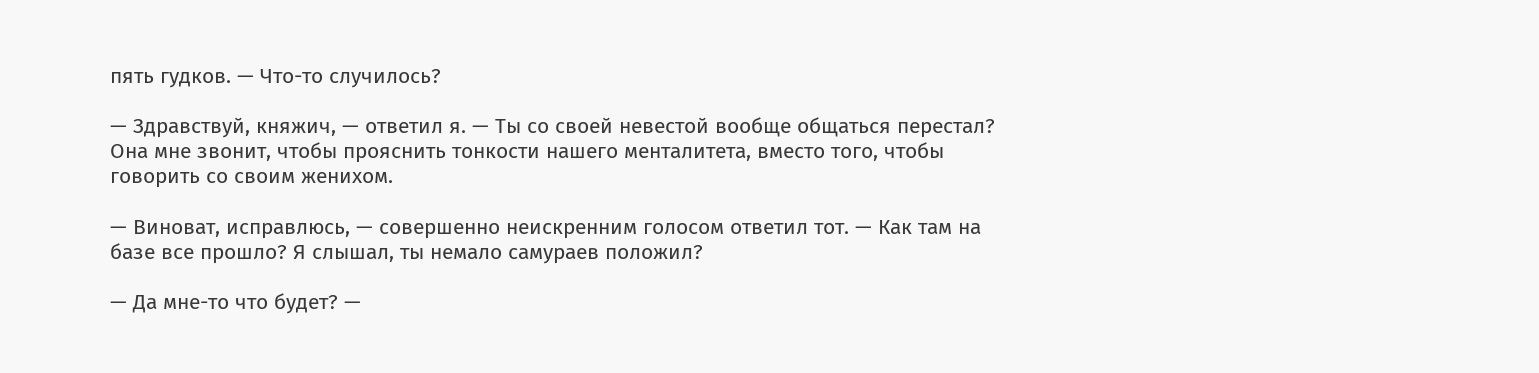пять гудков. — Что-то случилось?

— Здравствуй, княжич, — ответил я. — Ты со своей невестой вообще общаться перестал? Она мне звонит, чтобы прояснить тонкости нашего менталитета, вместо того, чтобы говорить со своим женихом.

— Виноват, исправлюсь, — совершенно неискренним голосом ответил тот. — Как там на базе все прошло? Я слышал, ты немало самураев положил?

— Да мне-то что будет? —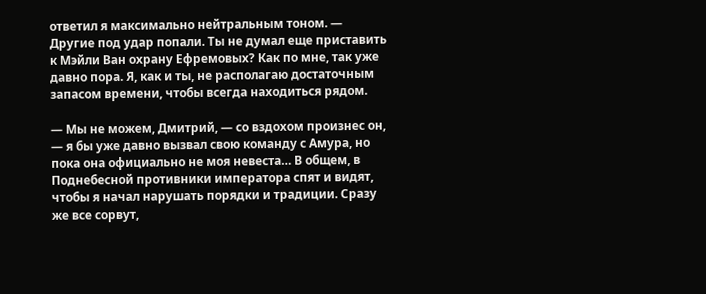ответил я максимально нейтральным тоном. — Другие под удар попали. Ты не думал еще приставить к Мэйли Ван охрану Ефремовых? Как по мне, так уже давно пора. Я, как и ты, не располагаю достаточным запасом времени, чтобы всегда находиться рядом.

— Мы не можем, Дмитрий, — со вздохом произнес он, — я бы уже давно вызвал свою команду с Амура, но пока она официально не моя невеста… В общем, в Поднебесной противники императора спят и видят, чтобы я начал нарушать порядки и традиции. Сразу же все сорвут,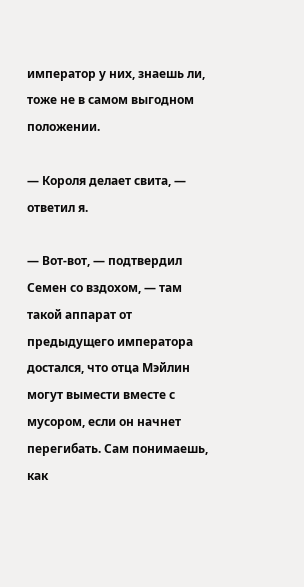император у них, знаешь ли, тоже не в самом выгодном положении.

— Короля делает свита, — ответил я.

— Вот-вот, — подтвердил Семен со вздохом, — там такой аппарат от предыдущего императора достался, что отца Мэйлин могут вымести вместе с мусором, если он начнет перегибать. Сам понимаешь, как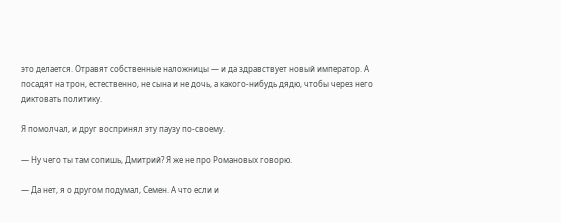это делается. Отравят собственные наложницы — и да здравствует новый император. А посадят на трон, естественно, не сына и не дочь, а какого-нибудь дядю, чтобы через него диктовать политику.

Я помолчал, и друг воспринял эту паузу по-своему.

— Ну чего ты там сопишь, Дмитрий? Я же не про Романовых говорю.

— Да нет, я о другом подумал, Семен. А что если и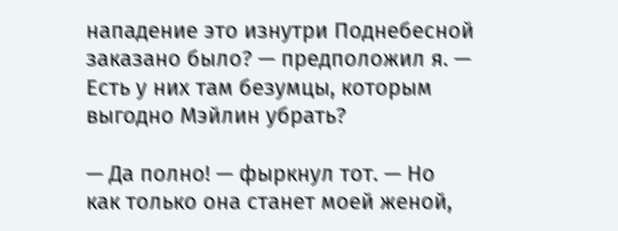нападение это изнутри Поднебесной заказано было? — предположил я. — Есть у них там безумцы, которым выгодно Мэйлин убрать?

— Да полно! — фыркнул тот. — Но как только она станет моей женой,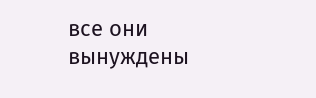все они вынуждены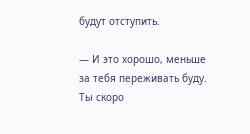будут отступить.

— И это хорошо, меньше за тебя переживать буду. Ты скоро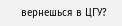вернешься в ЦГУ?